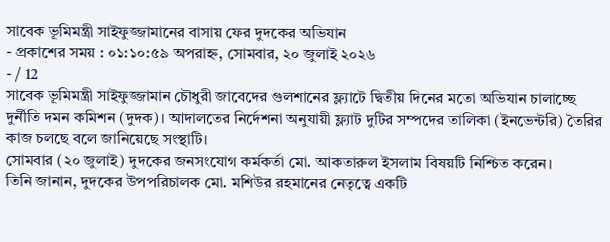সাবেক ভূমিমন্ত্রী সাইফুজ্জামানের বাসায় ফের দুদকের অভিযান
- প্রকাশের সময় : ০১:১০:৫৯ অপরাহ্ন, সোমবার, ২০ জুলাই ২০২৬
- / 12
সাবেক ভূমিমন্ত্রী সাইফুজ্জামান চৌধুরী জাবেদের গুলশানের ফ্ল্যাটে দ্বিতীয় দিনের মতো অভিযান চালাচ্ছে দুর্নীতি দমন কমিশন (দুদক)। আদালতের নির্দেশনা অনুযায়ী ফ্ল্যাট দুটির সম্পদের তালিকা (ইনভেন্টরি) তৈরির কাজ চলছে বলে জানিয়েছে সংস্থাটি।
সোমবার (২০ জুলাই) দুদকের জনসংযোগ কর্মকর্তা মো. আকতারুল ইসলাম বিষয়টি নিশ্চিত করেন।
তিনি জানান, দুদকের উপপরিচালক মো. মশিউর রহমানের নেতৃত্বে একটি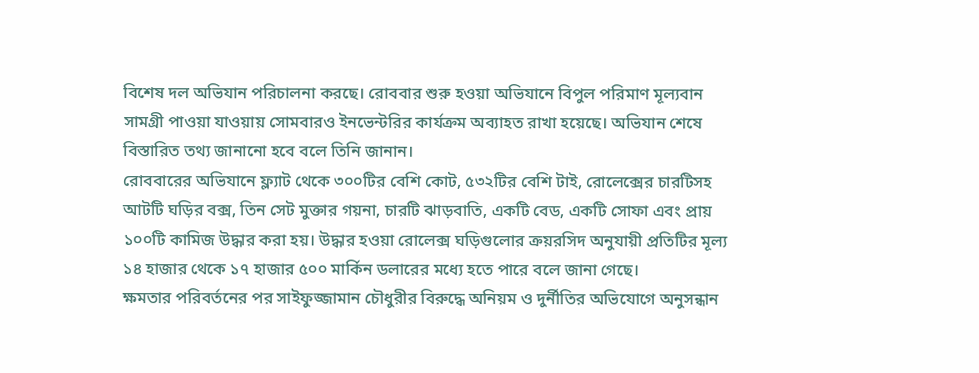বিশেষ দল অভিযান পরিচালনা করছে। রোববার শুরু হওয়া অভিযানে বিপুল পরিমাণ মূল্যবান সামগ্রী পাওয়া যাওয়ায় সোমবারও ইনভেন্টরির কার্যক্রম অব্যাহত রাখা হয়েছে। অভিযান শেষে বিস্তারিত তথ্য জানানো হবে বলে তিনি জানান।
রোববারের অভিযানে ফ্ল্যাট থেকে ৩০০টির বেশি কোট, ৫৩২টির বেশি টাই, রোলেক্সের চারটিসহ আটটি ঘড়ির বক্স, তিন সেট মুক্তার গয়না, চারটি ঝাড়বাতি, একটি বেড, একটি সোফা এবং প্রায় ১০০টি কামিজ উদ্ধার করা হয়। উদ্ধার হওয়া রোলেক্স ঘড়িগুলোর ক্রয়রসিদ অনুযায়ী প্রতিটির মূল্য ১৪ হাজার থেকে ১৭ হাজার ৫০০ মার্কিন ডলারের মধ্যে হতে পারে বলে জানা গেছে।
ক্ষমতার পরিবর্তনের পর সাইফুজ্জামান চৌধুরীর বিরুদ্ধে অনিয়ম ও দুর্নীতির অভিযোগে অনুসন্ধান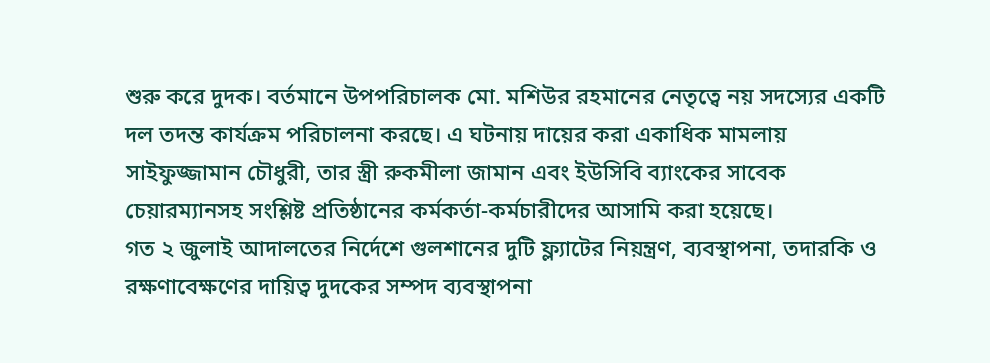শুরু করে দুদক। বর্তমানে উপপরিচালক মো. মশিউর রহমানের নেতৃত্বে নয় সদস্যের একটি দল তদন্ত কার্যক্রম পরিচালনা করছে। এ ঘটনায় দায়ের করা একাধিক মামলায় সাইফুজ্জামান চৌধুরী, তার স্ত্রী রুকমীলা জামান এবং ইউসিবি ব্যাংকের সাবেক চেয়ারম্যানসহ সংশ্লিষ্ট প্রতিষ্ঠানের কর্মকর্তা-কর্মচারীদের আসামি করা হয়েছে।
গত ২ জুলাই আদালতের নির্দেশে গুলশানের দুটি ফ্ল্যাটের নিয়ন্ত্রণ, ব্যবস্থাপনা, তদারকি ও রক্ষণাবেক্ষণের দায়িত্ব দুদকের সম্পদ ব্যবস্থাপনা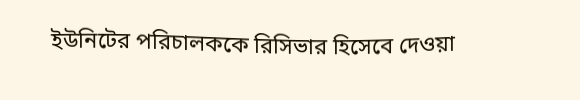ইউনিটের পরিচালককে রিসিভার হিসেবে দেওয়া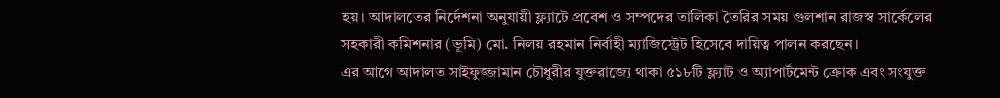হয়। আদালতের নির্দেশনা অনুযায়ী ফ্ল্যাটে প্রবেশ ও সম্পদের তালিকা তৈরির সময় গুলশান রাজস্ব সার্কেলের সহকারী কমিশনার (ভূমি) মো. নিলয় রহমান নির্বাহী ম্যাজিস্ট্রেট হিসেবে দায়িত্ব পালন করছেন।
এর আগে আদালত সাইফুজ্জামান চৌধুরীর যুক্তরাজ্যে থাকা ৫১৮টি ফ্ল্যাট ও অ্যাপার্টমেন্ট ক্রোক এবং সংযুক্ত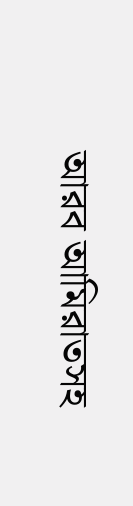আরব আমিরাতসহ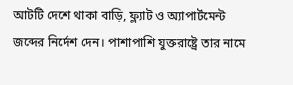আটটি দেশে থাকা বাড়ি, ফ্ল্যাট ও অ্যাপার্টমেন্ট জব্দের নির্দেশ দেন। পাশাপাশি যুক্তরাষ্ট্রে তার নামে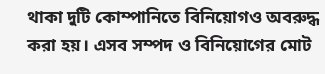থাকা দুটি কোম্পানিতে বিনিয়োগও অবরুদ্ধ করা হয়। এসব সম্পদ ও বিনিয়োগের মোট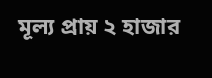মূল্য প্রায় ২ হাজার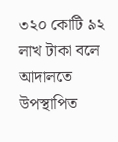৩২০ কোটি ৯২ লাখ টাকা বলে আদালতে উপস্থাপিত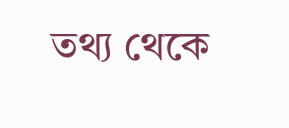তথ্য থেকে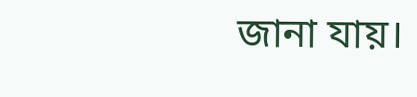জানা যায়।